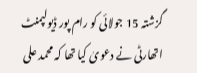گزشتہ 15 جولائی کو رام پور ڈیولپمنٹ اتھارٹی نے دعویٰ کیا تھا کہ محمد علی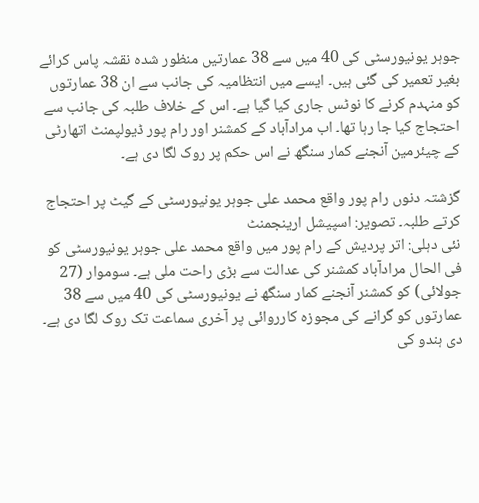جوہر یونیورسٹی کی 40 میں سے 38 عمارتیں منظور شدہ نقشہ پاس کرائے بغیر تعمیر کی گئی ہیں۔ ایسے میں انتظامیہ کی جانب سے ان 38 عمارتوں کو منہدم کرنے کا نوٹس جاری کیا گیا ہے۔ اس کے خلاف طلبہ کی جانب سے احتجاج کیا جا رہا تھا۔ اب مرادآباد کے کمشنر اور رام پور ڈیولپمنٹ اتھارٹی کے چیئرمین آنجنے کمار سنگھ نے اس حکم پر روک لگا دی ہے۔

گزشتہ دنوں رام پور واقع محمد علی جوہر یونیورسٹی کے گیٹ پر احتجاج کرتے طلبہ۔ تصویر: اسپیشل ارینجمنٹ
نئی دہلی: اتر پردیش کے رام پور میں واقع محمد علی جوہر یونیورسٹی کو فی الحال مرادآباد کمشنر کی عدالت سے بڑی راحت ملی ہے۔ سوموار (27 جولائی) کو کمشنر آنجنے کمار سنگھ نے یونیورسٹی کی 40 میں سے 38 عمارتوں کو گرانے کی مجوزہ کارروائی پر آخری سماعت تک روک لگا دی ہے۔
دی ہندو کی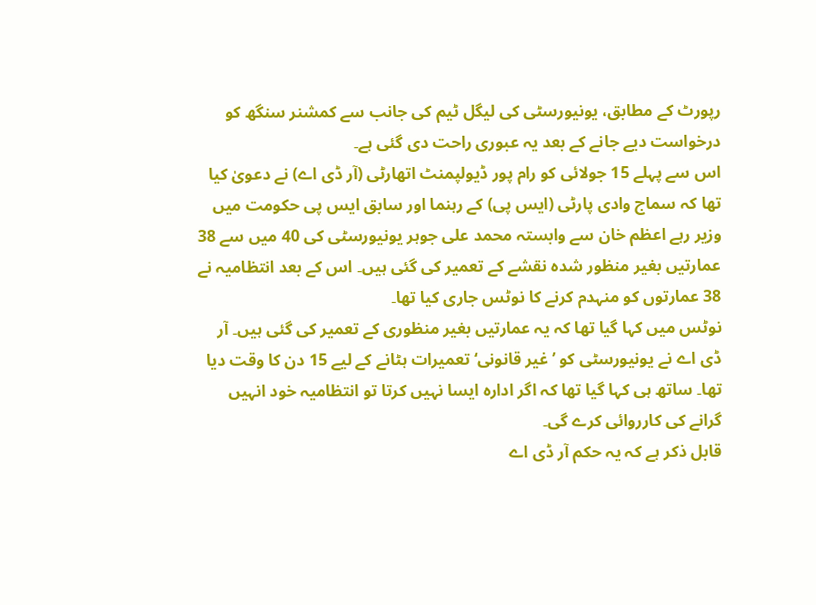رپورٹ کے مطابق، یونیورسٹی کی لیگل ٹیم کی جانب سے کمشنر سنگھ کو درخواست دیے جانے کے بعد یہ عبوری راحت دی گئی ہے۔
اس سے پہلے 15 جولائی کو رام پور ڈیولپمنٹ اتھارٹی (آر ڈی اے) نے دعویٰ کیا تھا کہ سماج وادی پارٹی (ایس پی) کے رہنما اور سابق ایس پی حکومت میں وزیر رہے اعظم خان سے وابستہ محمد علی جوہر یونیورسٹی کی 40 میں سے 38 عمارتیں بغیر منظور شدہ نقشے کے تعمیر کی گئی ہیں۔ اس کے بعد انتظامیہ نے 38 عمارتوں کو منہدم کرنے کا نوٹس جاری کیا تھا۔
نوٹس میں کہا گیا تھا کہ یہ عمارتیں بغیر منظوری کے تعمیر کی گئی ہیں۔ آر ڈی اے نے یونیورسٹی کو ’غیر قانونی‘ تعمیرات ہٹانے کے لیے 15 دن کا وقت دیا تھا۔ ساتھ ہی کہا گیا تھا کہ اگر ادارہ ایسا نہیں کرتا تو انتظامیہ خود انہیں گرانے کی کارروائی کرے گی۔
قابل ذکر ہے کہ یہ حکم آر ڈی اے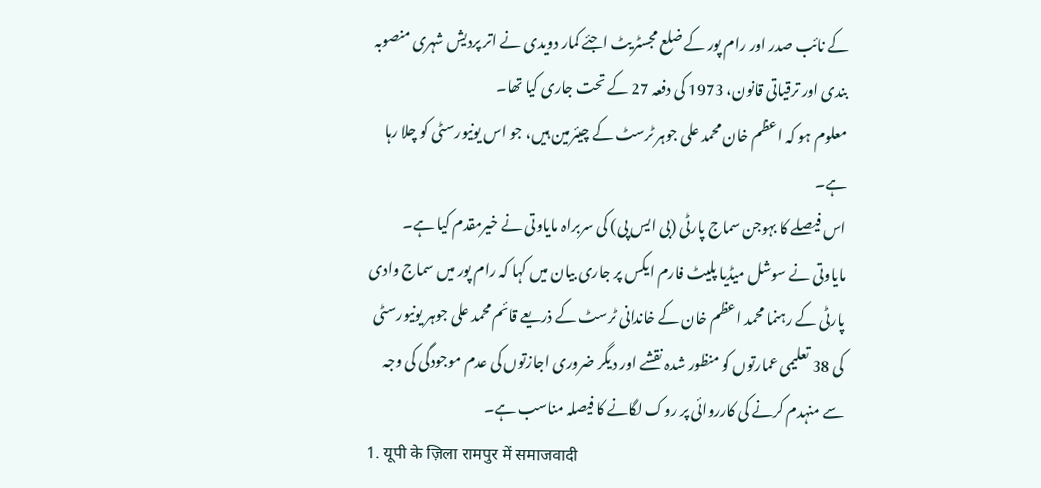کے نائب صدر اور رام پور کے ضلع مجسٹریٹ اجئے کمار دویدی نے اتر پردیش شہری منصوبہ بندی اور ترقیاتی قانون، 1973 کی دفعہ 27 کے تحت جاری کیا تھا۔
معلوم ہو کہ اعظم خان محمد علی جوہر ٹرسٹ کے چیئرمین ہیں، جو اس یونیورسٹی کو چلا رہا ہے۔
اس فیصلے کا بہوجن سماج پارٹی (بی ایس پی) کی سربراہ مایاوتی نے خیرمقدم کیا ہے۔
مایاوتی نے سوشل میڈیا پلیٹ فارم ایکس پر جاری بیان میں کہا کہ رام پور میں سماج وادی پارٹی کے رہنما محمد اعظم خان کے خاندانی ٹرسٹ کے ذریعے قائم محمد علی جوہر یونیورسٹی کی 38 تعلیمی عمارتوں کو منظور شدہ نقشے اور دیگر ضروری اجازتوں کی عدم موجودگی کی وجہ سے منہدم کرنے کی کارروائی پر روک لگانے کا فیصلہ مناسب ہے۔
1. यूपी के ज़िला रामपुर में समाजवादी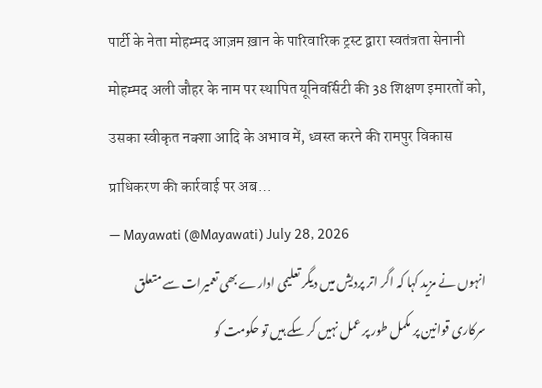पार्टी के नेता मोहम्मद आज़म ख़ान के पारिवारिक ट्रस्ट द्वारा स्वतंत्रता सेनानी मोहम्मद अली जौहर के नाम पर स्थापित यूनिवर्सिटी की 38 शिक्षण इमारतों को, उसका स्वीकृत नक्शा आदि के अभाव में, ध्वस्त करने की रामपुर विकास प्राधिकरण की कार्रवाई पर अब…
— Mayawati (@Mayawati) July 28, 2026
انہوں نے مزید کہا کہ اگر اتر پردیش میں دیگر تعلیمی ادارے بھی تعمیرات سے متعلق سرکاری قوانین پر مکمل طور پر عمل نہیں کر سکے ہیں تو حکومت کو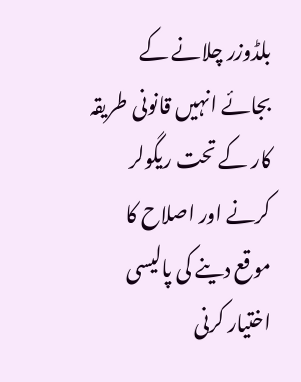بلڈوزر چلانے کے بجائے انہیں قانونی طریقہ کار کے تحت ریگولر کرنے اور اصلاح کا موقع دینے کی پالیسی اختیار کرنی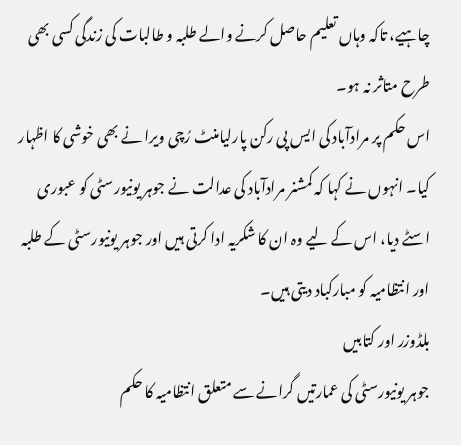چاہیے، تاکہ وہاں تعلیم حاصل کرنے والے طلبہ و طالبات کی زندگی کسی بھی طرح متاثر نہ ہو۔
اس حکم پر مرادآباد کی ایس پی رکن پارلیامنٹ رُچی ویرا نے بھی خوشی کا اظہار کیا۔ انہوں نے کہا کہ کمشنر مرادآباد کی عدالت نے جوہر یونیورسٹی کو عبوری اسٹے دیا، اس کے لیے وہ ان کا شکریہ ادا کرتی ہیں اور جوہر یونیورسٹی کے طلبہ اور انتظامیہ کو مبارکباد دیتی ہیں۔
بلڈوزر اور کتابیں
جوہر یونیورسٹی کی عمارتیں گرانے سے متعلق انتظامیہ کا حکم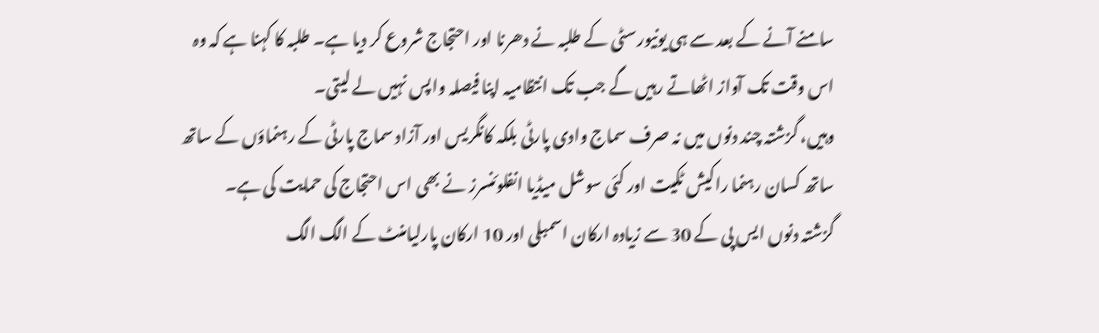سامنے آنے کے بعد سے ہی یونیورسٹی کے طلبہ نے دھرنا اور احتجاج شروع کر دیا ہے۔ طلبہ کا کہنا ہے کہ وہ اس وقت تک آواز اٹھاتے رہیں گے جب تک انتظامیہ اپنا فیصلہ واپس نہیں لے لیتی۔
وہیں، گزشتہ چند دنوں میں نہ صرف سماج وادی پارٹی بلکہ کانگریس اور آزاد سماج پارٹی کے رہنماؤں کے ساتھ ساتھ کسان رہنما راکیش ٹکیت اور کئی سوشل میڈیا انفلوئنسرز نے بھی اس احتجاج کی حمایت کی ہے۔
گزشتہ دنوں ایس پی کے 30 سے زیادہ ارکان اسمبلی اور 10 ارکان پارلیامنٹ کے الگ الگ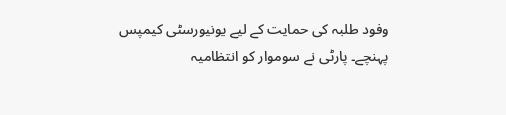وفود طلبہ کی حمایت کے لیے یونیورسٹی کیمپس پہنچے۔ پارٹی نے سوموار کو انتظامیہ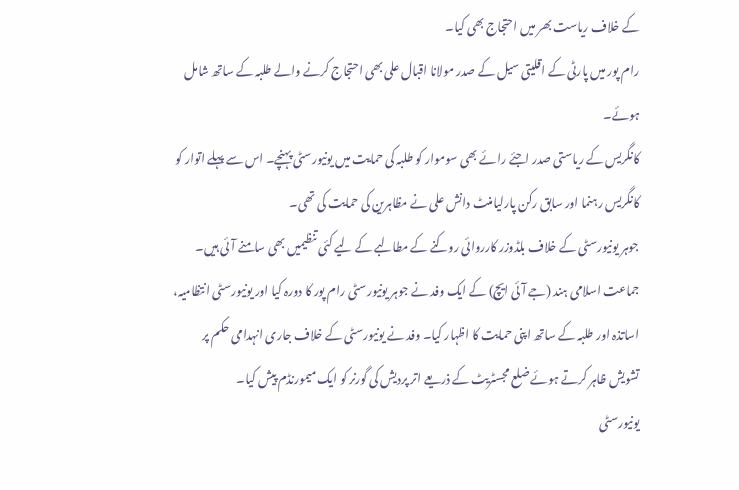کے خلاف ریاست بھر میں احتجاج بھی کیا۔
رام پور میں پارٹی کے اقلیتی سیل کے صدر مولانا اقبال علی بھی احتجاج کرنے والے طلبہ کے ساتھ شامل ہوئے۔
کانگریس کے ریاستی صدر اجئے رائے بھی سوموار کو طلبہ کی حمایت میں یونیورسٹی پہنچے۔ اس سے پہلے اتوار کو کانگریس رہنما اور سابق رکن پارلیامنٹ دانش علی نے مظاہرین کی حمایت کی تھی۔
جوہر یونیورسٹی کے خلاف بلڈوزر کارروائی روکنے کے مطالبے کے لیے کئی تنظیمیں بھی سامنے آئی ہیں۔
جماعت اسلامی ہند (جے آئی ایچ) کے ایک وفد نے جوہر یونیورسٹی رام پور کا دورہ کیا اور یونیورسٹی انتظامیہ، اساتذہ اور طلبہ کے ساتھ اپنی حمایت کا اظہار کیا۔ وفد نے یونیورسٹی کے خلاف جاری انہدامی حکم پر تشویش ظاہر کرتے ہوئے ضلع مجسٹریٹ کے ذریعے اتر پردیش کی گورنر کو ایک میمورنڈم پیش کیا۔
یونیورسٹی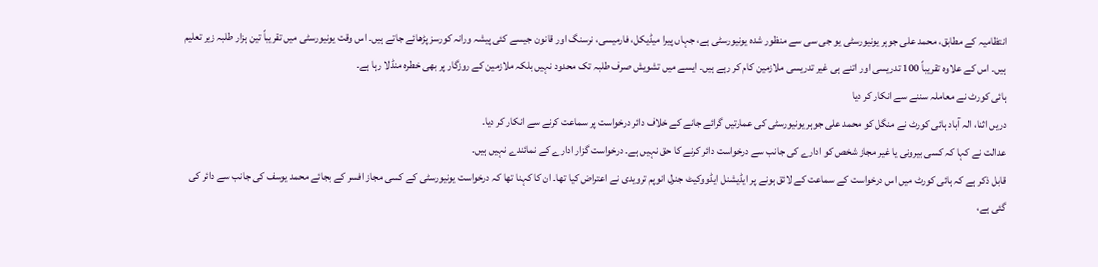انتظامیہ کے مطابق، محمد علی جوہر یونیورسٹی یو جی سی سے منظور شدہ یونیورسٹی ہے، جہاں پیرا میڈیکل، فارمیسی، نرسنگ اور قانون جیسے کئی پیشہ ورانہ کورسز پڑھائے جاتے ہیں۔ اس وقت یونیورسٹی میں تقریباً تین ہزار طلبہ زیر تعلیم ہیں۔ اس کے علاوہ تقریباً 100 تدریسی اور اتنے ہی غیر تدریسی ملازمین کام کر رہے ہیں۔ ایسے میں تشویش صرف طلبہ تک محدود نہیں بلکہ ملازمین کے روزگار پر بھی خطرہ منڈلا رہا ہے۔
ہائی کورٹ نے معاملہ سننے سے انکار کر دیا
دریں اثنا، الہ آباد ہائی کورٹ نے منگل کو محمد علی جوہر یونیورسٹی کی عمارتیں گرائے جانے کے خلاف دائر درخواست پر سماعت کرنے سے انکار کر دیا۔
عدالت نے کہا کہ کسی بیرونی یا غیر مجاز شخص کو ادارے کی جانب سے درخواست دائر کرنے کا حق نہیں ہے۔ درخواست گزار ادارے کے نمائندے نہیں ہیں۔
قابل ذکر ہے کہ ہائی کورٹ میں اس درخواست کے سماعت کے لائق ہونے پر ایڈیشنل ایڈووکیٹ جنرل انوپم ترویدی نے اعتراض کیا تھا۔ ان کا کہنا تھا کہ درخواست یونیورسٹی کے کسی مجاز افسر کے بجائے محمد یوسف کی جانب سے دائر کی گئی ہے،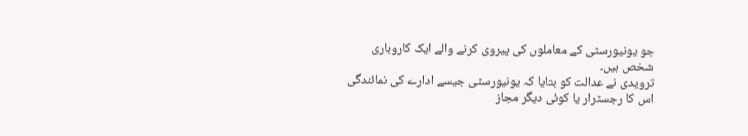جو یونیورسٹی کے معاملوں کی پیروی کرنے والے ایک کاروباری شخص ہیں۔
ترویدی نے عدالت کو بتایا کہ یونیورسٹی جیسے ادارے کی نمائندگی اس کا رجسٹرار یا کوئی دیگر مجاز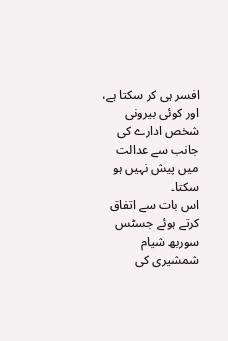افسر ہی کر سکتا ہے، اور کوئی بیرونی شخص ادارے کی جانب سے عدالت میں پیش نہیں ہو سکتا۔
اس بات سے اتفاق کرتے ہوئے جسٹس سوربھ شیام شمشیری کی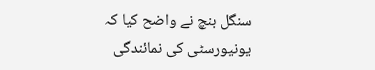سنگل بنچ نے واضح کیا کہ یونیورسٹی کی نمائندگی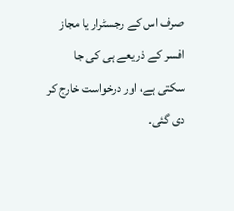صرف اس کے رجسٹرار یا مجاز افسر کے ذریعے ہی کی جا سکتی ہے، اور درخواست خارج کر دی گئی۔